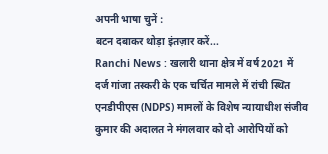अपनी भाषा चुनें :
बटन दबाकर थोड़ा इंतज़ार करें...
Ranchi News : खलारी थाना क्षेत्र में वर्ष 2021 में दर्ज गांजा तस्करी के एक चर्चित मामले में रांची स्थित एनडीपीएस (NDPS) मामलों के विशेष न्यायाधीश संजीव कुमार की अदालत ने मंगलवार को दो आरोपियों को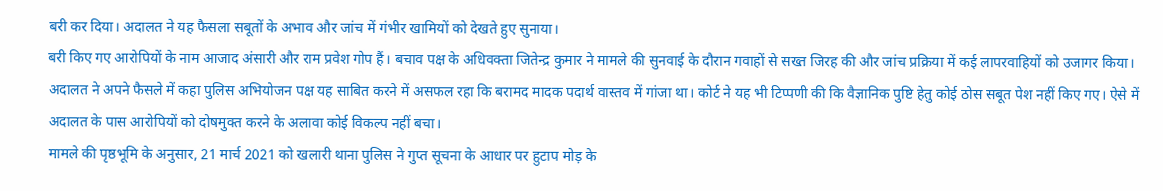बरी कर दिया। अदालत ने यह फैसला सबूतों के अभाव और जांच में गंभीर खामियों को देखते हुए सुनाया।
बरी किए गए आरोपियों के नाम आजाद अंसारी और राम प्रवेश गोप हैं। बचाव पक्ष के अधिवक्ता जितेन्द्र कुमार ने मामले की सुनवाई के दौरान गवाहों से सख्त जिरह की और जांच प्रक्रिया में कई लापरवाहियों को उजागर किया।
अदालत ने अपने फैसले में कहा पुलिस अभियोजन पक्ष यह साबित करने में असफल रहा कि बरामद मादक पदार्थ वास्तव में गांजा था। कोर्ट ने यह भी टिप्पणी की कि वैज्ञानिक पुष्टि हेतु कोई ठोस सबूत पेश नहीं किए गए। ऐसे में अदालत के पास आरोपियों को दोषमुक्त करने के अलावा कोई विकल्प नहीं बचा।
मामले की पृष्ठभूमि के अनुसार, 21 मार्च 2021 को खलारी थाना पुलिस ने गुप्त सूचना के आधार पर हुटाप मोड़ के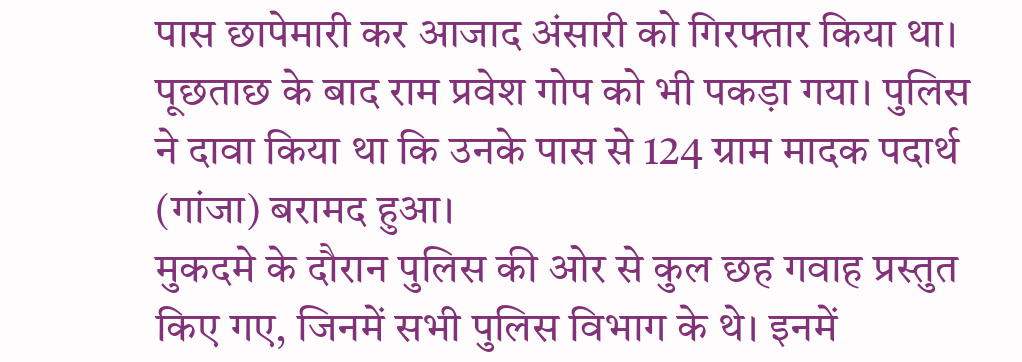पास छापेमारी कर आजाद अंसारी को गिरफ्तार किया था। पूछताछ के बाद राम प्रवेश गोप को भी पकड़ा गया। पुलिस ने दावा किया था कि उनके पास से 124 ग्राम मादक पदार्थ (गांजा) बरामद हुआ।
मुकदमे के दौरान पुलिस की ओर से कुल छह गवाह प्रस्तुत किए गए, जिनमें सभी पुलिस विभाग के थे। इनमें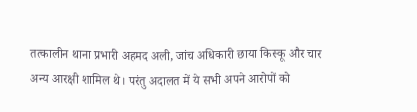तत्कालीन थाना प्रभारी अहमद अली, जांच अधिकारी छाया किस्कू और चार अन्य आरक्षी शामिल थे। परंतु अदालत में ये सभी अपने आरोपों को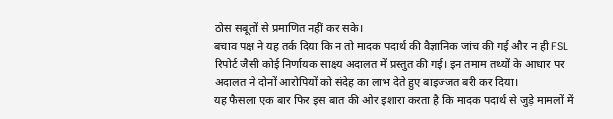ठोस सबूतों से प्रमाणित नहीं कर सके।
बचाव पक्ष ने यह तर्क दिया कि न तो मादक पदार्थ की वैज्ञानिक जांच की गई और न ही FSL रिपोर्ट जैसी कोई निर्णायक साक्ष्य अदालत में प्रस्तुत की गई। इन तमाम तथ्यों के आधार पर अदालत ने दोनों आरोपियों को संदेह का लाभ देते हुए बाइज्जत बरी कर दिया।
यह फैसला एक बार फिर इस बात की ओर इशारा करता है कि मादक पदार्थ से जुड़े मामलों में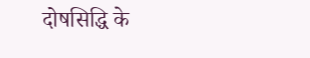दोषसिद्धि के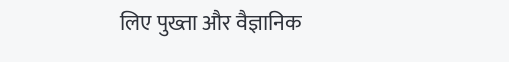लिए पुख्ता और वैज्ञानिक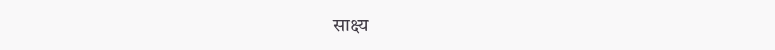साक्ष्य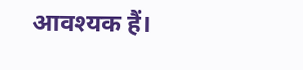आवश्यक हैं।